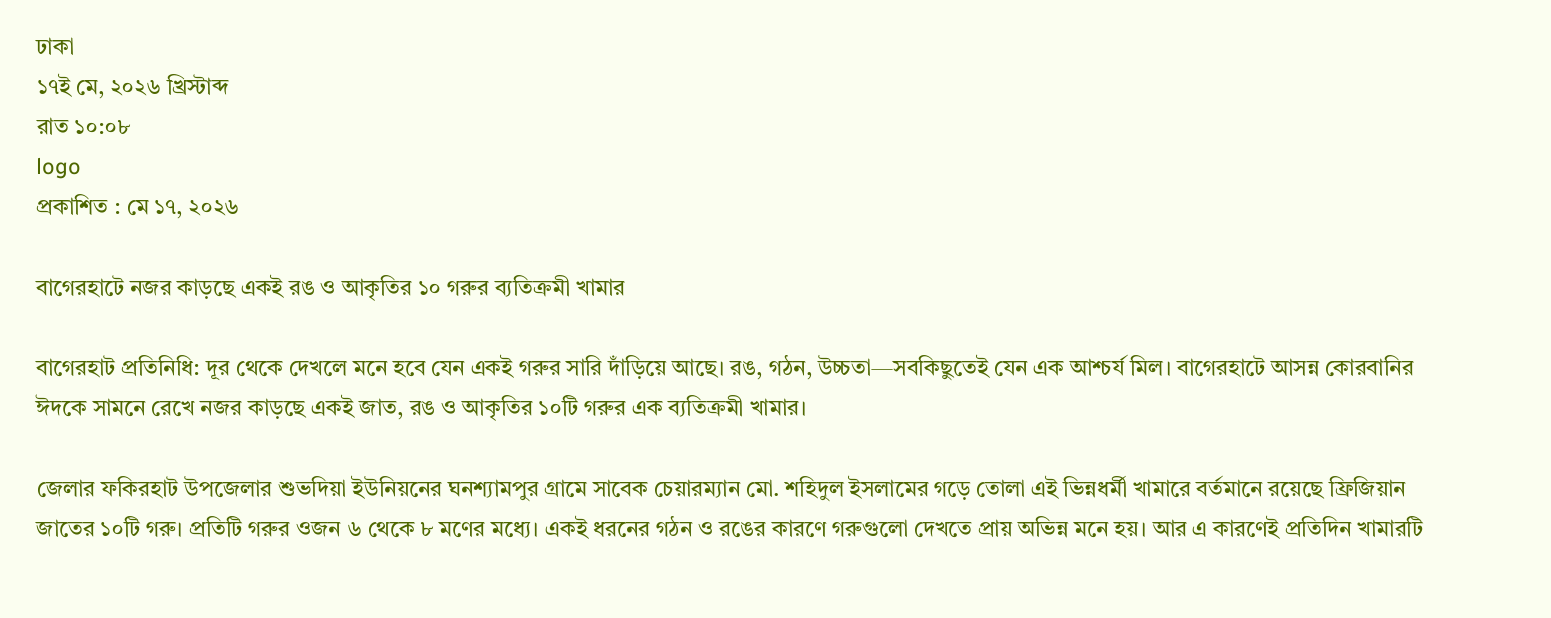ঢাকা
১৭ই মে, ২০২৬ খ্রিস্টাব্দ
রাত ১০:০৮
logo
প্রকাশিত : মে ১৭, ২০২৬

বাগেরহাটে নজর কাড়ছে একই রঙ ও আকৃতির ১০ গরুর ব্যতিক্রমী খামার

বাগেরহাট প্রতিনিধি: দূর থেকে দেখলে মনে হবে যেন একই গরুর সারি দাঁড়িয়ে আছে। রঙ, গঠন, উচ্চতা—সবকিছুতেই যেন এক আশ্চর্য মিল। বাগেরহাটে আসন্ন কোরবানির ঈদকে সামনে রেখে নজর কাড়ছে একই জাত, রঙ ও আকৃতির ১০টি গরুর এক ব্যতিক্রমী খামার।

জেলার ফকিরহাট উপজেলার শুভদিয়া ইউনিয়নের ঘনশ্যামপুর গ্রামে সাবেক চেয়ারম্যান মো. শহিদুল ইসলামের গড়ে তোলা এই ভিন্নধর্মী খামারে বর্তমানে রয়েছে ফ্রিজিয়ান জাতের ১০টি গরু। প্রতিটি গরুর ওজন ৬ থেকে ৮ মণের মধ্যে। একই ধরনের গঠন ও রঙের কারণে গরুগুলো দেখতে প্রায় অভিন্ন মনে হয়। আর এ কারণেই প্রতিদিন খামারটি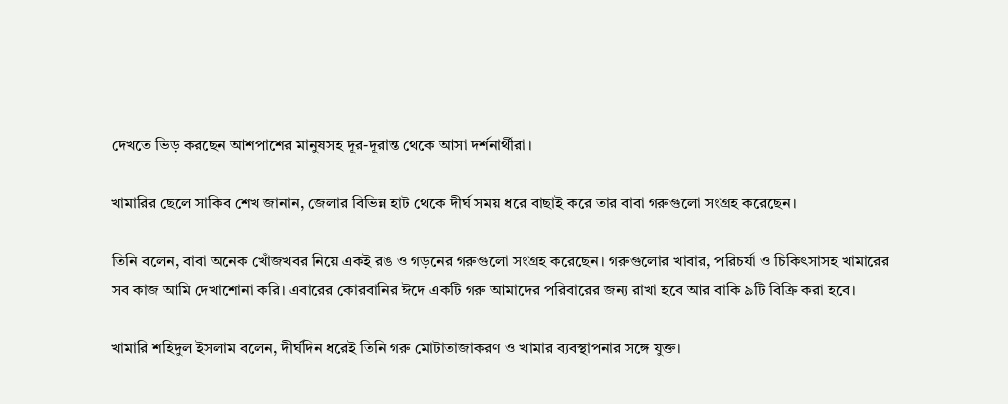দেখতে ভিড় করছেন আশপাশের মানুষসহ দূর-দূরান্ত থেকে আসা দর্শনার্থীরা।

খামারির ছেলে সাকিব শেখ জানান, জেলার বিভিন্ন হাট থেকে দীর্ঘ সময় ধরে বাছাই করে তার বাবা গরুগুলো সংগ্রহ করেছেন।

তিনি বলেন, বাবা অনেক খোঁজখবর নিয়ে একই রঙ ও গড়নের গরুগুলো সংগ্রহ করেছেন। গরুগুলোর খাবার, পরিচর্যা ও চিকিৎসাসহ খামারের সব কাজ আমি দেখাশোনা করি। এবারের কোরবানির ঈদে একটি গরু আমাদের পরিবারের জন্য রাখা হবে আর বাকি ৯টি বিক্রি করা হবে।

খামারি শহিদুল ইসলাম বলেন, দীর্ঘদিন ধরেই তিনি গরু মোটাতাজাকরণ ও খামার ব্যবস্থাপনার সঙ্গে যুক্ত।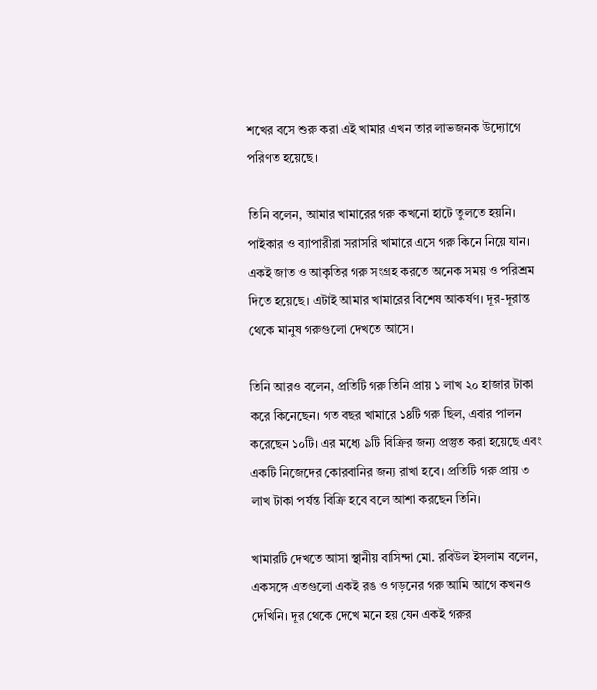শখের বসে শুরু করা এই খামার এখন তার লাভজনক উদ্যোগে পরিণত হয়েছে।

তিনি বলেন, আমার খামারের গরু কখনো হাটে তুলতে হয়নি। পাইকার ও ব্যাপারীরা সরাসরি খামারে এসে গরু কিনে নিয়ে যান। একই জাত ও আকৃতির গরু সংগ্রহ করতে অনেক সময় ও পরিশ্রম দিতে হয়েছে। এটাই আমার খামারের বিশেষ আকর্ষণ। দূর-দূরান্ত থেকে মানুষ গরুগুলো দেখতে আসে।

তিনি আরও বলেন, প্রতিটি গরু তিনি প্রায় ১ লাখ ২০ হাজার টাকা করে কিনেছেন। গত বছর খামারে ১৪টি গরু ছিল, এবার পালন করেছেন ১০টি। এর মধ্যে ৯টি বিক্রির জন্য প্রস্তুত করা হয়েছে এবং একটি নিজেদের কোরবানির জন্য রাখা হবে। প্রতিটি গরু প্রায় ৩ লাখ টাকা পর্যন্ত বিক্রি হবে বলে আশা করছেন তিনি।

খামারটি দেখতে আসা স্থানীয় বাসিন্দা মো. রবিউল ইসলাম বলেন, একসঙ্গে এতগুলো একই রঙ ও গড়নের গরু আমি আগে কখনও দেখিনি। দূর থেকে দেখে মনে হয় যেন একই গরুর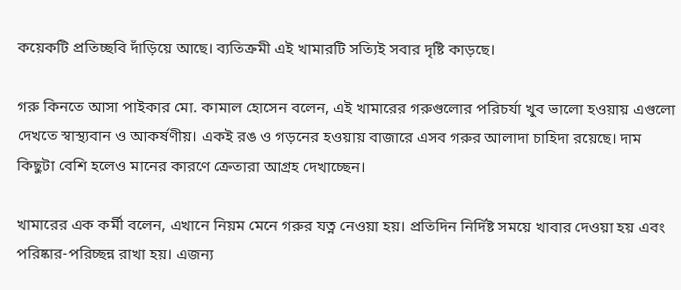কয়েকটি প্রতিচ্ছবি দাঁড়িয়ে আছে। ব্যতিক্রমী এই খামারটি সত্যিই সবার দৃষ্টি কাড়ছে।

গরু কিনতে আসা পাইকার মো. কামাল হোসেন বলেন, এই খামারের গরুগুলোর পরিচর্যা খুব ভালো হওয়ায় এগুলো দেখতে স্বাস্থ্যবান ও আকর্ষণীয়। একই রঙ ও গড়নের হওয়ায় বাজারে এসব গরুর আলাদা চাহিদা রয়েছে। দাম কিছুটা বেশি হলেও মানের কারণে ক্রেতারা আগ্রহ দেখাচ্ছেন।

খামারের এক কর্মী বলেন, এখানে নিয়ম মেনে গরুর যত্ন নেওয়া হয়। প্রতিদিন নির্দিষ্ট সময়ে খাবার দেওয়া হয় এবং পরিষ্কার-পরিচ্ছন্ন রাখা হয়। এজন্য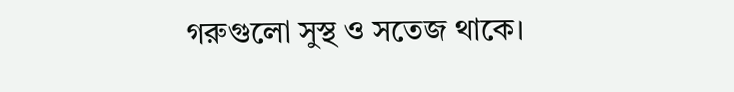গরুগুলো সুস্থ ও সতেজ থাকে।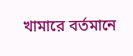খামারে বর্তমানে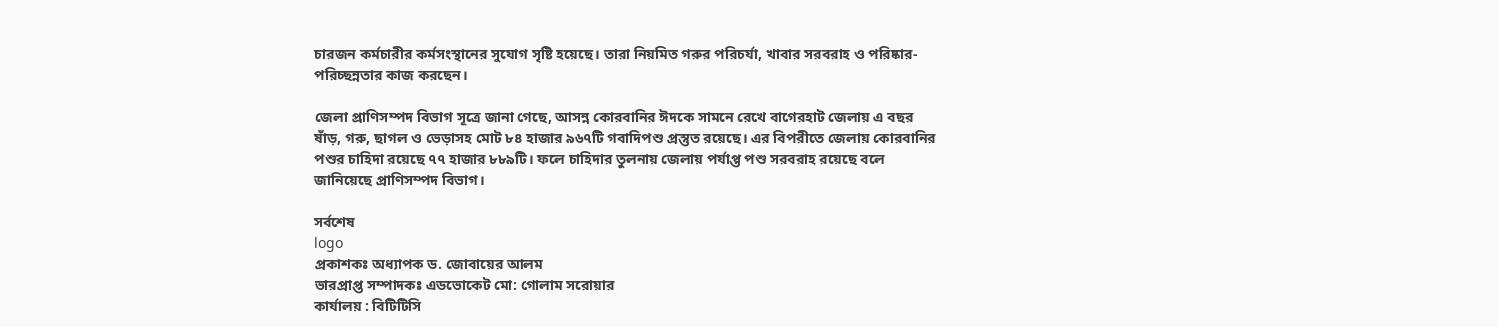চারজন কর্মচারীর কর্মসংস্থানের সুযোগ সৃষ্টি হয়েছে। তারা নিয়মিত গরুর পরিচর্যা, খাবার সরবরাহ ও পরিষ্কার-পরিচ্ছন্নতার কাজ করছেন।

জেলা প্রাণিসম্পদ বিভাগ সূত্রে জানা গেছে, আসন্ন কোরবানির ঈদকে সামনে রেখে বাগেরহাট জেলায় এ বছর ষাঁড়, গরু, ছাগল ও ভেড়াসহ মোট ৮৪ হাজার ৯৬৭টি গবাদিপশু প্রস্তুত রয়েছে। এর বিপরীতে জেলায় কোরবানির পশুর চাহিদা রয়েছে ৭৭ হাজার ৮৮৯টি। ফলে চাহিদার তুলনায় জেলায় পর্যাপ্ত পশু সরবরাহ রয়েছে বলে জানিয়েছে প্রাণিসম্পদ বিভাগ।

সর্বশেষ
logo
প্রকাশকঃ অধ্যাপক ড. জোবায়ের আলম
ভারপ্রাপ্ত সম্পাদকঃ এডভোকেট মো: গোলাম সরোয়ার
কার্যালয় : বিটিটিসি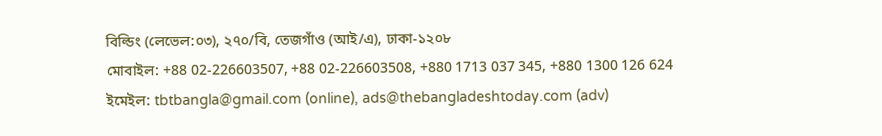বিল্ডিং (লেভেল:০৩), ২৭০/বি, তেজগাঁও (আই/এ), ঢাকা-১২০৮
মোবাইল: +88 02-226603507, +88 02-226603508, +880 1713 037 345, +880 1300 126 624
ইমেইল: tbtbangla@gmail.com (online), ads@thebangladeshtoday.com (adv)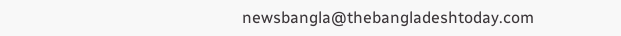newsbangla@thebangladeshtoday.com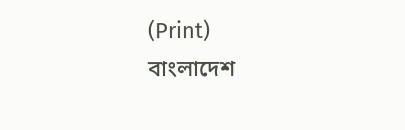(Print)
বাংলাদেশ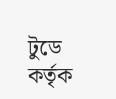টুডে কর্তৃক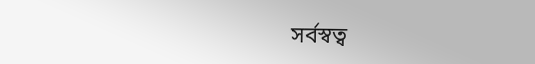সর্বস্বত্ব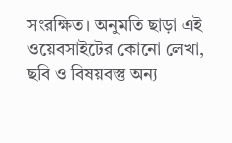সংরক্ষিত। অনুমতি ছাড়া এই ওয়েবসাইটের কোনো লেখা, ছবি ও বিষয়বস্তু অন্য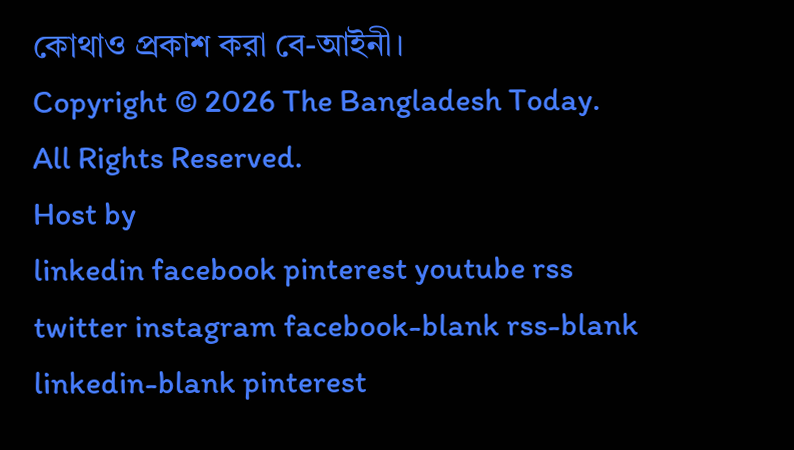কোথাও প্রকাশ করা বে-আইনী।
Copyright © 2026 The Bangladesh Today. All Rights Reserved.
Host by
linkedin facebook pinterest youtube rss twitter instagram facebook-blank rss-blank linkedin-blank pinterest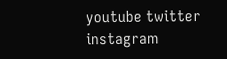youtube twitter instagram